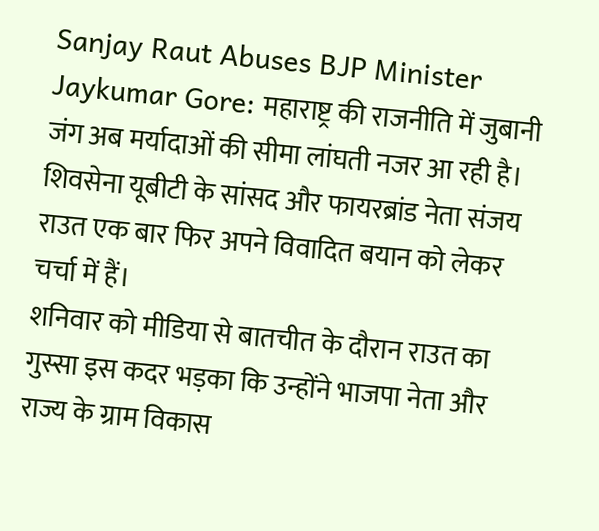Sanjay Raut Abuses BJP Minister Jaykumar Gore: महाराष्ट्र की राजनीति में जुबानी जंग अब मर्यादाओं की सीमा लांघती नजर आ रही है। शिवसेना यूबीटी के सांसद और फायरब्रांड नेता संजय राउत एक बार फिर अपने विवादित बयान को लेकर चर्चा में हैं।
शनिवार को मीडिया से बातचीत के दौरान राउत का गुस्सा इस कदर भड़का कि उन्होंने भाजपा नेता और राज्य के ग्राम विकास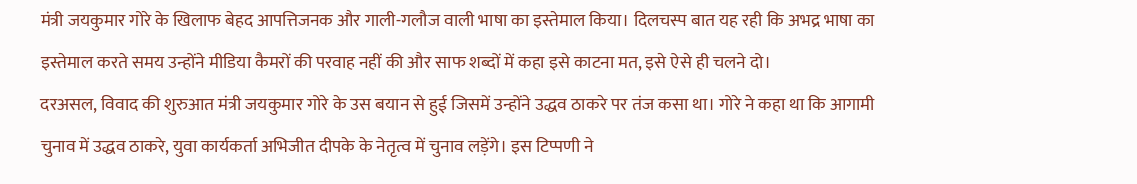मंत्री जयकुमार गोरे के खिलाफ बेहद आपत्तिजनक और गाली-गलौज वाली भाषा का इस्तेमाल किया। दिलचस्प बात यह रही कि अभद्र भाषा का इस्तेमाल करते समय उन्होंने मीडिया कैमरों की परवाह नहीं की और साफ शब्दों में कहा इसे काटना मत, इसे ऐसे ही चलने दो।
दरअसल, विवाद की शुरुआत मंत्री जयकुमार गोरे के उस बयान से हुई जिसमें उन्होंने उद्धव ठाकरे पर तंज कसा था। गोरे ने कहा था कि आगामी चुनाव में उद्धव ठाकरे, युवा कार्यकर्ता अभिजीत दीपके के नेतृत्व में चुनाव लड़ेंगे। इस टिप्पणी ने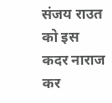संजय राउत को इस कदर नाराज कर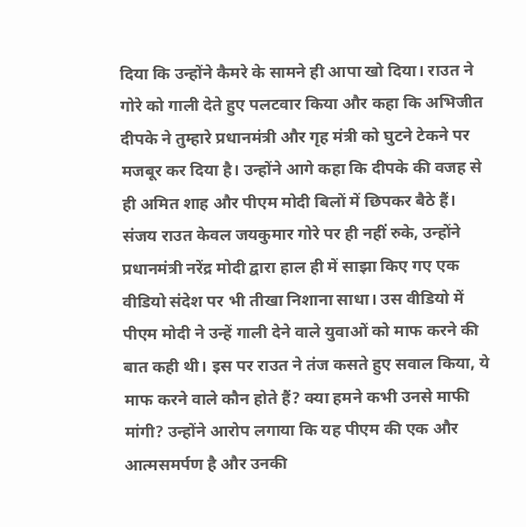दिया कि उन्होंने कैमरे के सामने ही आपा खो दिया। राउत ने गोरे को गाली देते हुए पलटवार किया और कहा कि अभिजीत दीपके ने तुम्हारे प्रधानमंत्री और गृह मंत्री को घुटने टेकने पर मजबूर कर दिया है। उन्होंने आगे कहा कि दीपके की वजह से ही अमित शाह और पीएम मोदी बिलों में छिपकर बैठे हैं।
संजय राउत केवल जयकुमार गोरे पर ही नहीं रुके, उन्होंने प्रधानमंत्री नरेंद्र मोदी द्वारा हाल ही में साझा किए गए एक वीडियो संदेश पर भी तीखा निशाना साधा। उस वीडियो में पीएम मोदी ने उन्हें गाली देने वाले युवाओं को माफ करने की बात कही थी। इस पर राउत ने तंज कसते हुए सवाल किया, ये माफ करने वाले कौन होते हैं? क्या हमने कभी उनसे माफी मांगी? उन्होंने आरोप लगाया कि यह पीएम की एक और आत्मसमर्पण है और उनकी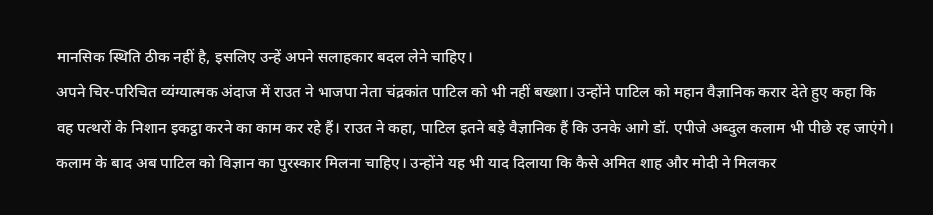मानसिक स्थिति ठीक नहीं है, इसलिए उन्हें अपने सलाहकार बदल लेने चाहिए।
अपने चिर-परिचित व्यंग्यात्मक अंदाज में राउत ने भाजपा नेता चंद्रकांत पाटिल को भी नहीं बख्शा। उन्होंने पाटिल को महान वैज्ञानिक करार देते हुए कहा कि वह पत्थरों के निशान इकट्ठा करने का काम कर रहे हैं। राउत ने कहा, पाटिल इतने बड़े वैज्ञानिक हैं कि उनके आगे डॉ. एपीजे अब्दुल कलाम भी पीछे रह जाएंगे। कलाम के बाद अब पाटिल को विज्ञान का पुरस्कार मिलना चाहिए। उन्होंने यह भी याद दिलाया कि कैसे अमित शाह और मोदी ने मिलकर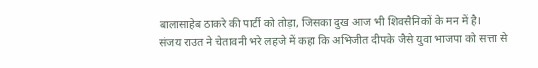बालासाहेब ठाकरे की पार्टी को तोड़ा, जिसका दुख आज भी शिवसैनिकों के मन में है।
संजय राउत ने चेतावनी भरे लहजे में कहा कि अभिजीत दीपके जैसे युवा भाजपा को सत्ता से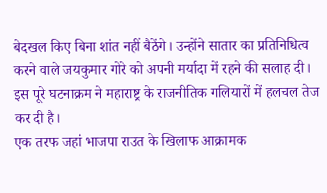बेदखल किए बिना शांत नहीं बैठेंगे। उन्होंने सातार का प्रतिनिधित्व करने वाले जयकुमार गोरे को अपनी मर्यादा में रहने की सलाह दी। इस पूरे घटनाक्रम ने महाराष्ट्र के राजनीतिक गलियारों में हलचल तेज कर दी है।
एक तरफ जहां भाजपा राउत के खिलाफ आक्रामक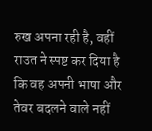रुख अपना रही है, वहीं राउत ने स्पष्ट कर दिया है कि वह अपनी भाषा और तेवर बदलने वाले नहीं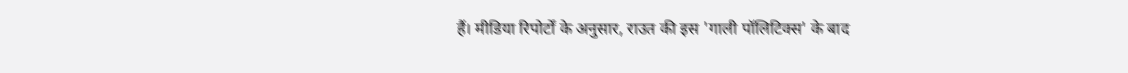हैं। मीडिया रिपोर्टों के अनुसार, राउत की इस 'गाली पॉलिटिक्स' के बाद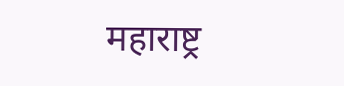महाराष्ट्र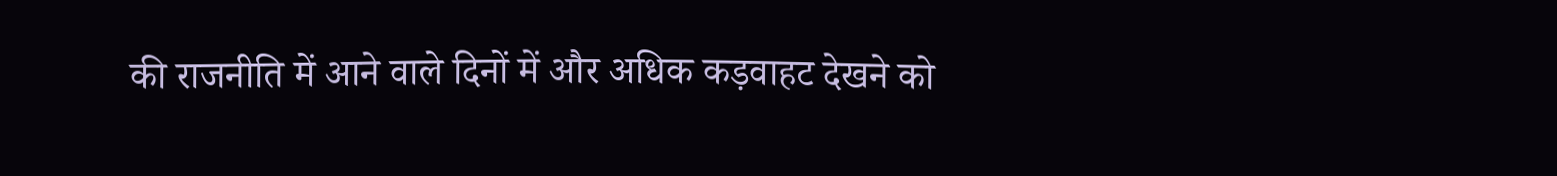की राजनीति में आने वाले दिनों में और अधिक कड़वाहट देखने को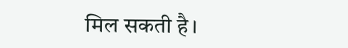मिल सकती है।